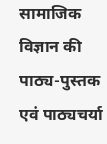सामाजिक विज्ञान की पाठ्य-पुस्तक एवं पाठ्यचर्या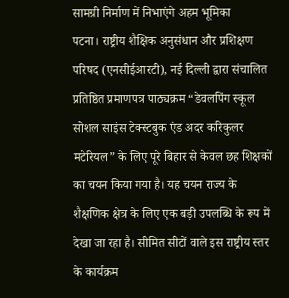सामग्री निर्माण में निभाएंगे अहम भूमिका
पटना। राष्ट्रीय शैक्षिक अनुसंधान और प्रशिक्षण परिषद (एनसीईआरटी), नई दिल्ली द्वारा संचालित प्रतिष्ठित प्रमाणपत्र पाठ्यक्रम “डेवलपिंग स्कूल सोशल साइंस टेक्स्टबुक एंड अदर करिकुलर मटेरियल” के लिए पूरे बिहार से केवल छह शिक्षकों का चयन किया गया है। यह चयन राज्य के शैक्षणिक क्षेत्र के लिए एक बड़ी उपलब्धि के रूप में देखा जा रहा है। सीमित सीटों वाले इस राष्ट्रीय स्तर के कार्यक्रम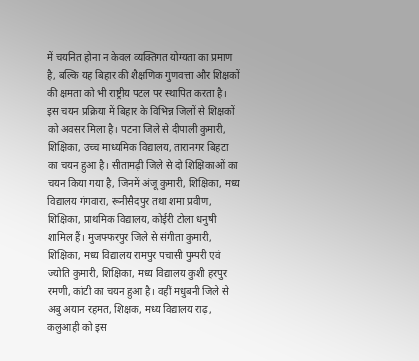में चयनित होना न केवल व्यक्तिगत योग्यता का प्रमाण है, बल्कि यह बिहार की शैक्षणिक गुणवत्ता और शिक्षकों की क्षमता को भी राष्ट्रीय पटल पर स्थापित करता है।
इस चयन प्रक्रिया में बिहार के विभिन्न जिलों से शिक्षकों को अवसर मिला है। पटना जिले से दीपाली कुमारी, शिक्षिका, उच्च माध्यमिक विद्यालय, तारानगर बिहटा का चयन हुआ है। सीतामढ़ी जिले से दो शिक्षिकाओं का चयन किया गया है, जिनमें अंजू कुमारी, शिक्षिका, मध्य विद्यालय गंगवारा, रूनीसैदपुर तथा शमा प्रवीण, शिक्षिका, प्राथमिक विद्यालय, कोईरी टोला धनुषी शामिल हैं। मुजफ्फरपुर जिले से संगीता कुमारी, शिक्षिका, मध्य विद्यालय रामपुर पचासी पुम्परी एवं ज्योति कुमारी, शिक्षिका, मध्य विद्यालय कुशी हरपुर रमणी, कांटी का चयन हुआ है। वहीं मधुबनी जिले से अबु अयान रहमत, शिक्षक, मध्य विद्यालय राढ़, कलुआही को इस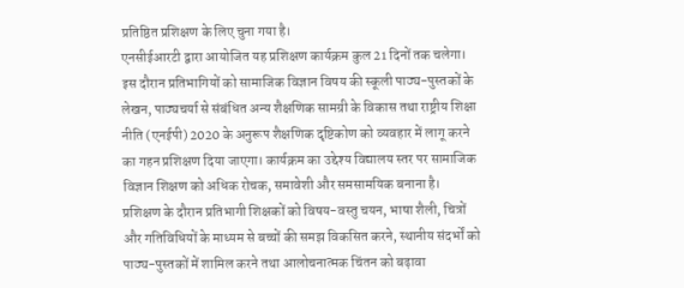प्रतिष्ठित प्रशिक्षण के लिए चुना गया है।
एनसीईआरटी द्वारा आयोजित यह प्रशिक्षण कार्यक्रम कुल 21 दिनों तक चलेगा। इस दौरान प्रतिभागियों को सामाजिक विज्ञान विषय की स्कूली पाठ्य-पुस्तकों के लेखन, पाठ्यचर्या से संबंधित अन्य शैक्षणिक सामग्री के विकास तथा राष्ट्रीय शिक्षा नीति (एनईपी) 2020 के अनुरूप शैक्षणिक दृष्टिकोण को व्यवहार में लागू करने का गहन प्रशिक्षण दिया जाएगा। कार्यक्रम का उद्देश्य विद्यालय स्तर पर सामाजिक विज्ञान शिक्षण को अधिक रोचक, समावेशी और समसामयिक बनाना है।
प्रशिक्षण के दौरान प्रतिभागी शिक्षकों को विषय-वस्तु चयन, भाषा शैली, चित्रों और गतिविधियों के माध्यम से बच्चों की समझ विकसित करने, स्थानीय संदर्भों को पाठ्य-पुस्तकों में शामिल करने तथा आलोचनात्मक चिंतन को बढ़ावा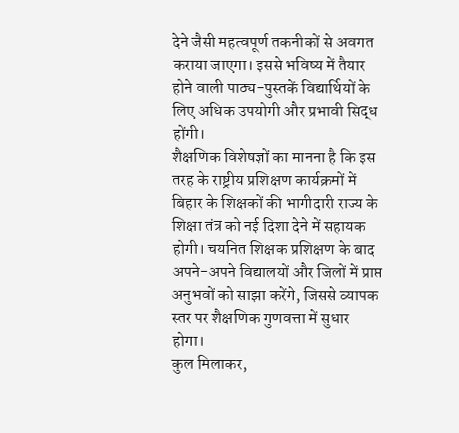देने जैसी महत्वपूर्ण तकनीकों से अवगत कराया जाएगा। इससे भविष्य में तैयार होने वाली पाठ्य-पुस्तकें विद्यार्थियों के लिए अधिक उपयोगी और प्रभावी सिद्ध होंगी।
शैक्षणिक विशेषज्ञों का मानना है कि इस तरह के राष्ट्रीय प्रशिक्षण कार्यक्रमों में बिहार के शिक्षकों की भागीदारी राज्य के शिक्षा तंत्र को नई दिशा देने में सहायक होगी। चयनित शिक्षक प्रशिक्षण के बाद अपने-अपने विद्यालयों और जिलों में प्राप्त अनुभवों को साझा करेंगे, जिससे व्यापक स्तर पर शैक्षणिक गुणवत्ता में सुधार होगा।
कुल मिलाकर,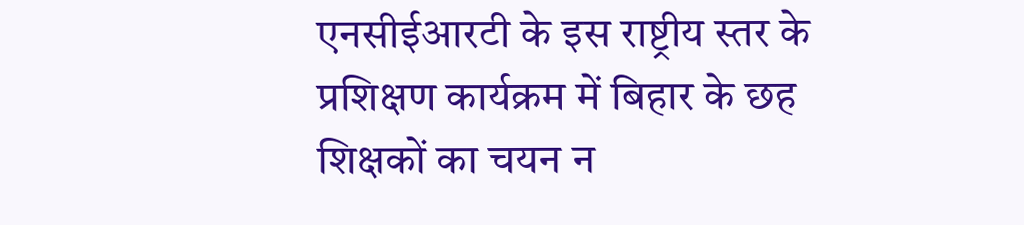एनसीईआरटी के इस राष्ट्रीय स्तर के प्रशिक्षण कार्यक्रम में बिहार के छह शिक्षकों का चयन न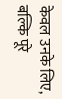केवल उनके लिए, बल्कि पूरे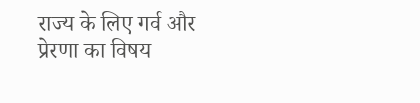राज्य के लिए गर्व और प्रेरणा का विषय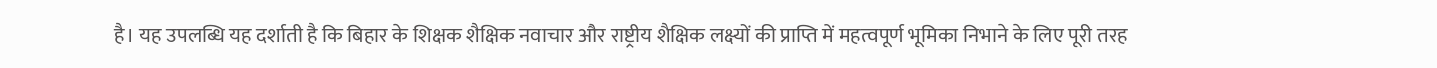है। यह उपलब्धि यह दर्शाती है कि बिहार के शिक्षक शैक्षिक नवाचार और राष्ट्रीय शैक्षिक लक्ष्यों की प्राप्ति में महत्वपूर्ण भूमिका निभाने के लिए पूरी तरह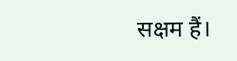सक्षम हैं।